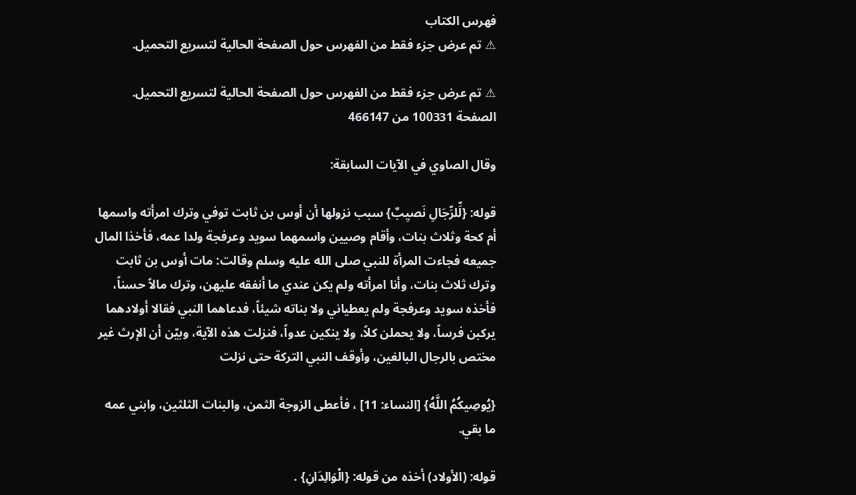فهرس الكتاب
⚠ تم عرض جزء فقط من الفهرس حول الصفحة الحالية لتسريع التحميل.

⚠ تم عرض جزء فقط من الفهرس حول الصفحة الحالية لتسريع التحميل.
الصفحة 100331 من 466147

وقال الصاوي في الآيات السابقة:

قوله: {لِّلرِّجَالِ نَصيِبٌ} سبب نزولها أن أوس بن ثابت توفي وترك امرأته واسمها أم كحة وثلاث بنات، وأقام وصيين واسمهما سويد وعرفجة ولدا عمه، فأخذا المال جميعه فجاءت المرأة للنبي صلى الله عليه وسلم وقالت: مات أوس بن ثابت وترك ثلاث بنات، وأنا امرأته ولم يكن عندي ما أنفقه عليهن، وترك مالاً حسناً، فأخذه سويد وعرفجة ولم يعطياني ولا بناته شيئاً، فدعاهما النبي فقالا أولادهما يركبن فرساً، ولا يحملن كلاً، ولا ينكين عدواً، فنزلت هذه الآية، وبيّن أن الإرث غير مختص بالرجال البالغين، وأوقف النبي التركة حتى نزلت

{يُوصِيكُمُ اللَّهُ} [النساء: 11] ، فأعطى الزوجة الثمن، والبنات الثلثين، وابني عمه ما بقي.

قوله: (الأولاد) أخذه من قوله: {الْوَالِدَانِ} .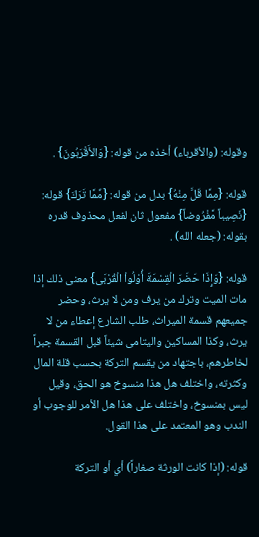وقوله: (والأقرباء) أخذه من قوله: {وَالأَقْرَبُونَ} .

قوله: {مِمَّا قَلَّ مِنْهُ} بدل من قوله: {مِّمَّا تَرَكَ} قوله: {نَصِيباً مَّفْرُوضاً} مفعول ثان لفعل محذوف قدره بقوله: (جعله الله) .

قوله: {وَإِذَا حَضَرَ الْقِسْمَةَ أُوْلُواْ الْقُرْبَى} معنى ذلك إذا مات الميت وترك من يرف ومن لا يرث، وحضر جميعهم قسمة الميراث، طلب الشارع إعطاء من لا يرث، وكذا المساكين واليتامى شيئاً قبل القسمة جبراً لخاطرهم، باجتهاد من يقسم التركة بحسب قلة المال وكثرته، واختلف هل هذا منسوخ هو الحق، وقيل ليس بمنسوخ، واختلف على هذا هل الأمر للوجوب أو الندب وهو المعتمد على هذا القول.

قوله: (إذا كانت الورثة صغاراً) أي أو التركة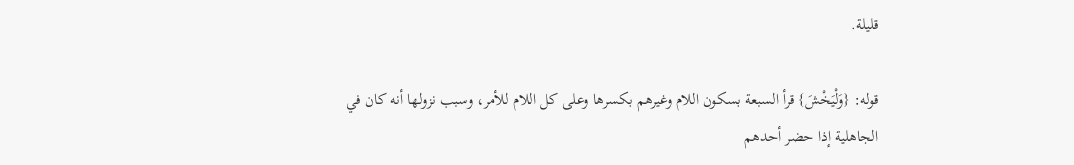قليلة.

قوله: {وَلْيَخْشَ} قرأ السبعة بسكون اللام وغيرهم بكسرها وعلى كل اللام للأمر، وسبب نزولها أنه كان في الجاهلية إذا حضر أحدهم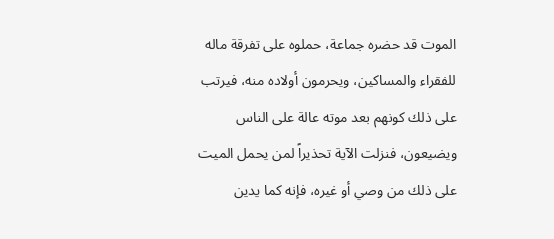الموت قد حضره جماعة، حملوه على تفرقة ماله للفقراء والمساكين، ويحرمون أولاده منه، فيرتب على ذلك كونهم بعد موته عالة على الناس ويضيعون، فنزلت الآية تحذيراً لمن يحمل الميت على ذلك من وصي أو غيره، فإنه كما يدين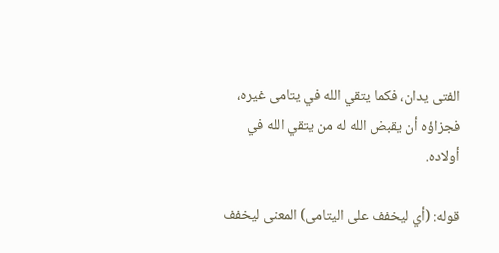الفتى يدان، فكما يتقي الله في يتامى غيره، فجزاؤه أن يقبض الله له من يتقي الله في أولاده.

قوله: (أي ليخفف على اليتامى) المعنى ليخفف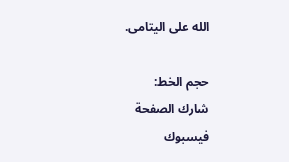الله على اليتامى.

حجم الخط:
شارك الصفحة
فيسبوك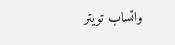واتساب تويتر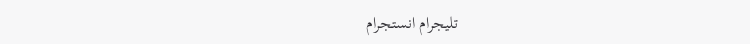تليجرام انستجرام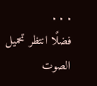. . .
فضلًا انتظر تحميل الصوت